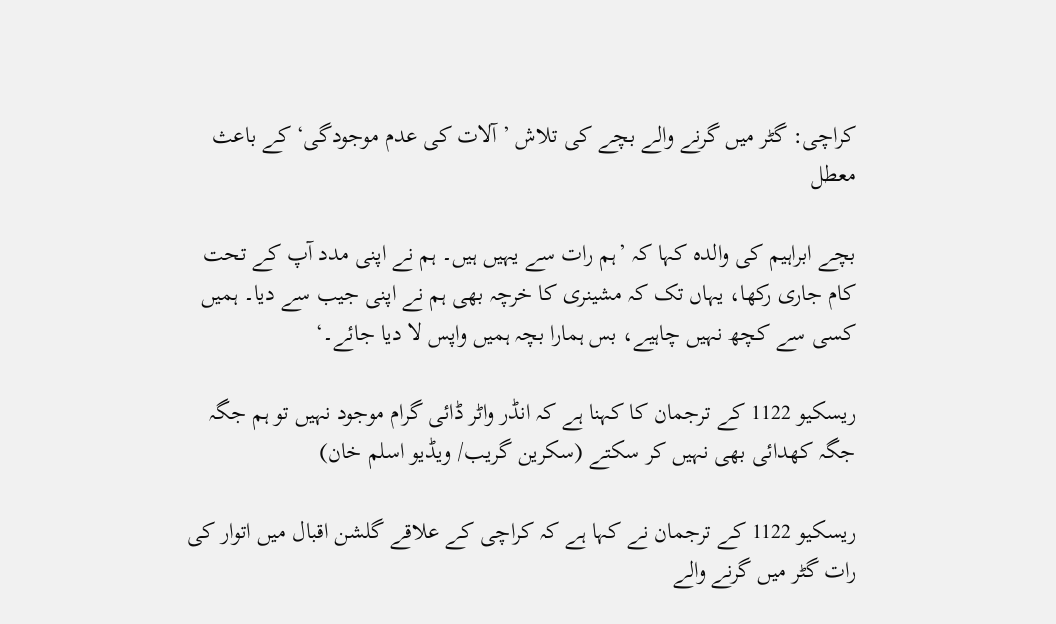کراچی: گٹر میں گرنے والے بچے کی تلاش ’آلات کی عدم موجودگی‘ کے باعث معطل

بچے ابراہیم کی والدہ کہا کہ ’ہم رات سے یہیں ہیں۔ ہم نے اپنی مدد آپ کے تحت کام جاری رکھا، یہاں تک کہ مشینری کا خرچہ بھی ہم نے اپنی جیب سے دیا۔ ہمیں کسی سے کچھ نہیں چاہیے، بس ہمارا بچہ ہمیں واپس لا دیا جائے۔‘

ریسکیو 1122 کے ترجمان کا کہنا ہے کہ انڈر واٹر ڈائی گرام موجود نہیں تو ہم جگہ جگہ کھدائی بھی نہیں کر سکتے (سکرین گریب/ ویڈیو اسلم خان)

ریسکیو 1122 کے ترجمان نے کہا ہے کہ کراچی کے علاقے گلشن اقبال میں اتوار کی رات گٹر میں گرنے والے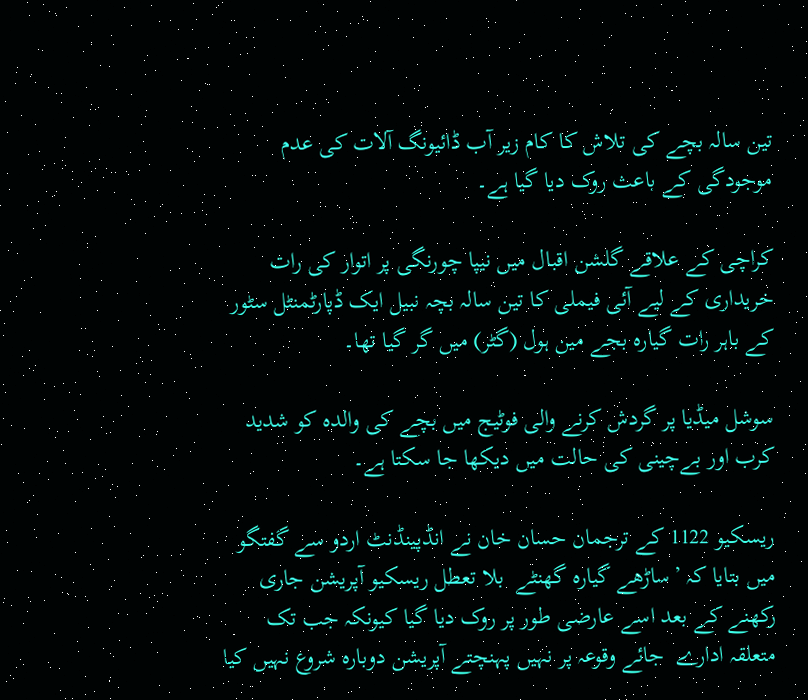تین سالہ بچے کی تلاش کا کام زیر آب ڈائیونگ آلات کی عدم موجودگی کے باعث روک دیا گیا ہے۔

کراچی کے علاقے گلشن اقبال میں نیپا چورنگی پر اتوار کی رات خریداری کے لیے آئی فیملی کا تین سالہ بچہ نبیل ایک ڈپارٹمنٹل سٹور کے باہر رات گیارہ بجے مین ہول (گٹر) میں گر گیا تھا۔

سوشل میڈیا پر گردش کرنے والی فوٹیج میں بچے کی والدہ کو شدید کرب اور بےچینی کی حالت میں دیکھا جا سکتا ہے۔

ریسکیو 1122 کے ترجمان حسان خان نے انڈپینڈنٹ اردو سے گفتگو میں بتایا کہ ’ساڑھے گیارہ گھنٹے  بلا تعطل ریسکیو آپریشن جاری رکھنے کے بعد اسے عارضی طور پر روک دیا گیا کیونکہ جب تک متعلقہ ادارے  جائے وقوعہ پر نہیں پہنچتے آپریشن دوبارہ شروع نہیں کیا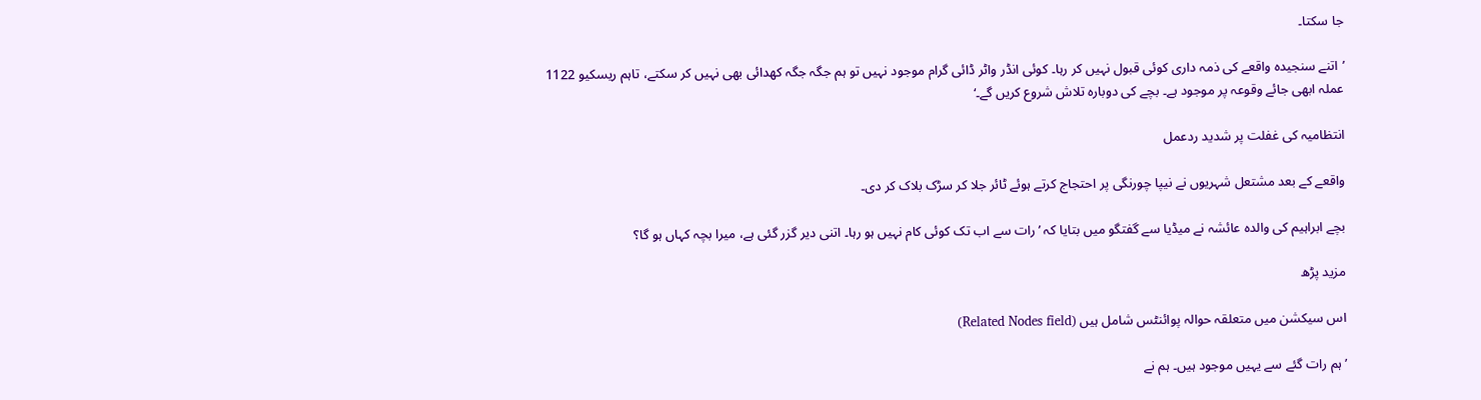جا سکتا۔

’اتنے سنجیدہ واقعے کی ذمہ داری کوئی قبول نہیں کر رہا۔ کوئی انڈر واٹر ڈائی گرام موجود نہیں تو ہم جگہ جگہ کھدائی بھی نہیں کر سکتے، تاہم ریسکیو 1122 عملہ ابھی جائے وقوعہ پر موجود ہے۔ بچے کی دوبارہ تلاش شروع کریں گے۔‘

انتظامیہ کی غفلت پر شدید ردعمل

واقعے کے بعد مشتعل شہریوں نے نیپا چورنگی پر احتجاج کرتے ہوئے ٹائر جلا کر سڑک بلاک کر دی۔

بچے ابراہیم کی والدہ عائشہ نے میڈیا سے گفتگو میں بتایا کہ ’رات سے اب تک کوئی کام نہیں ہو رہا۔ اتنی دیر گزر گئی ہے، میرا بچہ کہاں ہو گا؟

مزید پڑھ

اس سیکشن میں متعلقہ حوالہ پوائنٹس شامل ہیں (Related Nodes field)

’ہم رات گئے سے یہیں موجود ہیں۔ ہم نے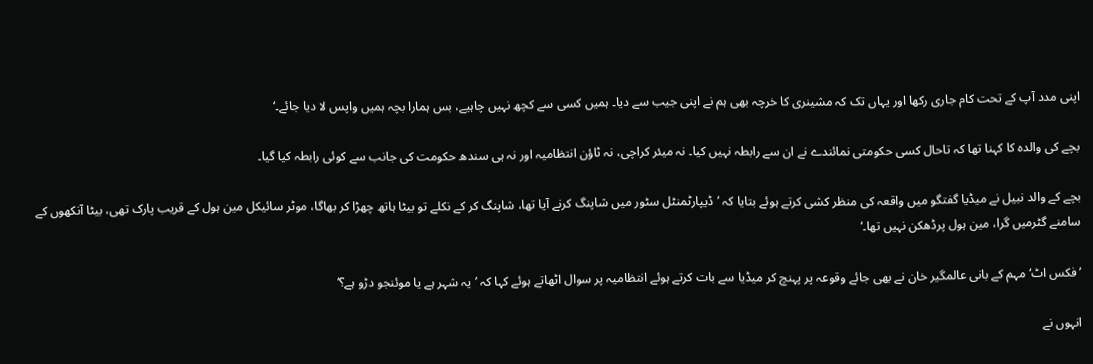اپنی مدد آپ کے تحت کام جاری رکھا اور یہاں تک کہ مشینری کا خرچہ بھی ہم نے اپنی جیب سے دیا۔ ہمیں کسی سے کچھ نہیں چاہیے، بس ہمارا بچہ ہمیں واپس لا دیا جائے۔‘

بچے کی والدہ کا کہنا تھا کہ تاحال کسی حکومتی نمائندے نے ان سے رابطہ نہیں کیا۔ نہ میئر کراچی، نہ ٹاؤن انتظامیہ اور نہ ہی سندھ حکومت کی جانب سے کوئی رابطہ کیا گیا۔

بچے کے والد نبیل نے میڈیا گفتگو میں واقعہ کی منظر کشی کرتے ہوئے بتایا کہ ’ڈیپارٹمنٹل سٹور میں شاپنگ کرنے آیا تھا، شاپنگ کر کے نکلے تو بیٹا ہاتھ چھڑا کر بھاگا، موٹر سائیکل مین ہول کے قریب پارک تھی، بیٹا آنکھوں کے سامنے گٹرمیں گرا، مین ہول پرڈھکن نہیں تھا۔‘

’فکس اٹ‘ مہم کے بانی عالمگیر خان نے بھی جائے وقوعہ پر پہنچ کر میڈیا سے بات کرتے ہوئے انتظامیہ پر سوال اٹھاتے ہوئے کہا کہ ’یہ شہر ہے یا موئنجو دڑو ہے؟‘

انہوں نے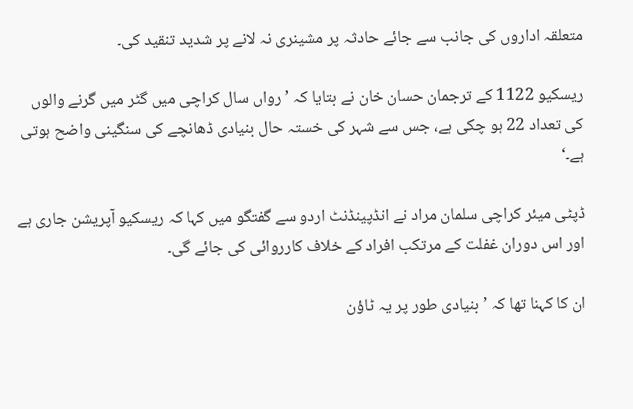متعلقہ اداروں کی جانب سے جائے حادثہ پر مشینری نہ لانے پر شدید تنقید کی۔

ریسکیو 1122 کے ترجمان حسان خان نے بتایا کہ ’رواں سال کراچی میں گٹر میں گرنے والوں کی تعداد 22 ہو چکی ہے، جس سے شہر کی خستہ حال بنیادی ڈھانچے کی سنگینی واضح ہوتی ہے۔‘

ڈپٹی میئر کراچی سلمان مراد نے انڈپینڈنٹ اردو سے گفتگو میں کہا کہ ریسکیو آپریشن جاری ہے اور اس دوران غفلت کے مرتکب افراد کے خلاف کارروائی کی جائے گی۔

ان کا کہنا تھا کہ ’بنیادی طور پر یہ ٹاؤن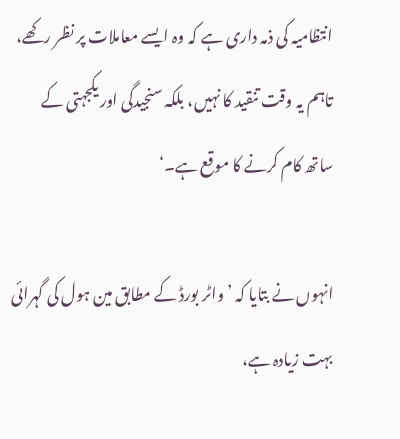انتظامیہ کی ذمہ داری ہے کہ وہ ایسے معاملات پر نظر رکھے، تاہم یہ وقت تنقید کا نہیں، بلکہ سنجیدگی اور یکجہتی کے ساتھ کام کرنے کا موقع ہے۔‘

انہوں نے بتایا کہ ’واٹر بورڈ کے مطابق مین ہول کی گہرائی بہت زیادہ ہے،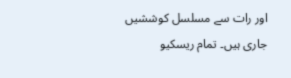اور رات سے مسلسل کوششیں جاری ہیں۔ تمام ریسکیو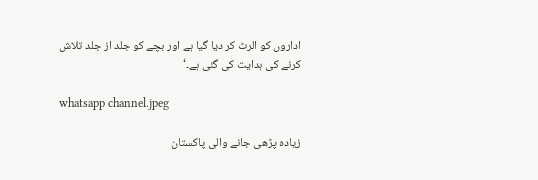اداروں کو الرٹ کر دیا گیا ہے اور بچے کو جلد از جلد تلاش کرنے کی ہدایت کی گئی ہے۔‘

whatsapp channel.jpeg

زیادہ پڑھی جانے والی پاکستان